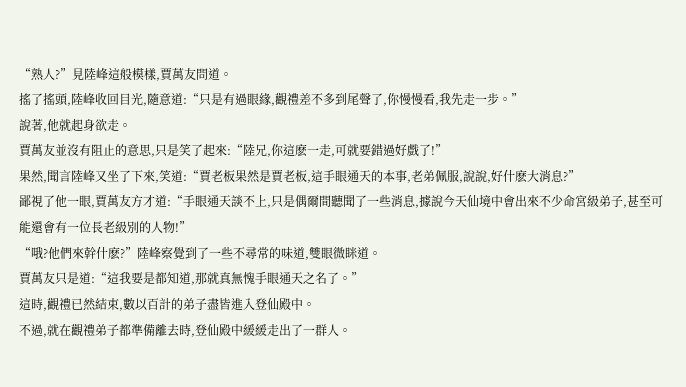“熟人?”見陸峰這般模樣,賈萬友問道。
搖了搖頭,陸峰收回目光,隨意道:“只是有過眼緣,觀禮差不多到尾聲了,你慢慢看,我先走一步。”
說著,他就起身欲走。
賈萬友並沒有阻止的意思,只是笑了起來:“陸兄,你這麽一走,可就要錯過好戲了!”
果然,聞言陸峰又坐了下來,笑道:“賈老板果然是賈老板,這手眼通天的本事,老弟佩服,說說,好什麽大消息?”
鄙視了他一眼,賈萬友方才道:“手眼通天談不上,只是偶爾間聽聞了一些消息,據說今天仙境中會出來不少命宮級弟子,甚至可能還會有一位長老級別的人物!”
“哦?他們來幹什麽?”陸峰察覺到了一些不尋常的味道,雙眼微眯道。
賈萬友只是道:“這我要是都知道,那就真無愧手眼通天之名了。”
這時,觀禮已然結束,數以百計的弟子盡皆進入登仙殿中。
不過,就在觀禮弟子都準備離去時,登仙殿中緩緩走出了一群人。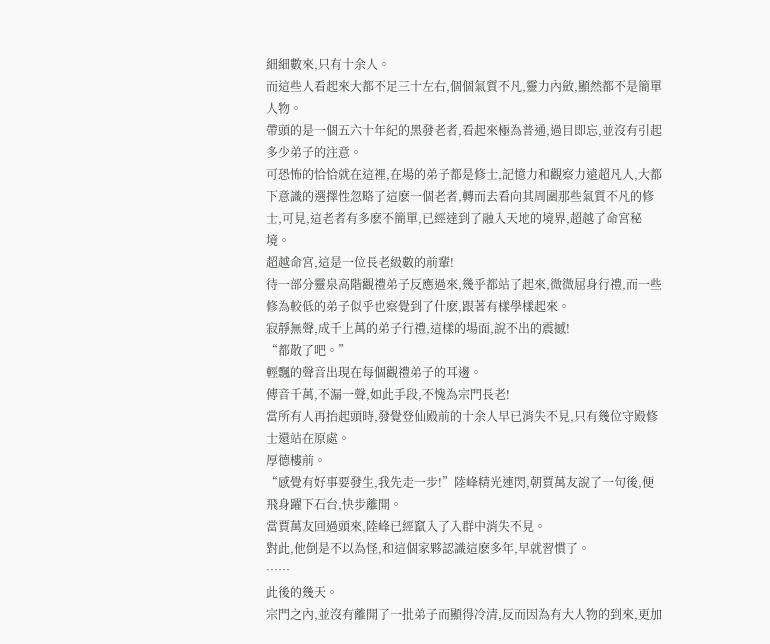細細數來,只有十余人。
而這些人看起來大都不足三十左右,個個氣質不凡,靈力內斂,顯然都不是簡單人物。
帶頭的是一個五六十年紀的黑發老者,看起來極為普通,過目即忘,並沒有引起多少弟子的注意。
可恐怖的恰恰就在這裡,在場的弟子都是修士,記憶力和觀察力遠超凡人,大都下意識的選擇性忽略了這麽一個老者,轉而去看向其周圍那些氣質不凡的修士,可見,這老者有多麽不簡單,已經達到了融入天地的境界,超越了命宮秘境。
超越命宮,這是一位長老級數的前輩!
待一部分靈泉高階觀禮弟子反應過來,幾乎都站了起來,微微屈身行禮,而一些修為較低的弟子似乎也察覺到了什麽,跟著有樣學樣起來。
寂靜無聲,成千上萬的弟子行禮,這樣的場面,說不出的震撼!
“都散了吧。”
輕飄的聲音出現在每個觀禮弟子的耳邊。
傳音千萬,不漏一聲,如此手段,不愧為宗門長老!
當所有人再抬起頭時,發覺登仙殿前的十余人早已消失不見,只有幾位守殿修士還站在原處。
厚德樓前。
“感覺有好事要發生,我先走一步!”陸峰精光連閃,朝賈萬友說了一句後,便飛身躍下石台,快步離開。
當賈萬友回過頭來,陸峰已經竄入了入群中消失不見。
對此,他倒是不以為怪,和這個家夥認識這麽多年,早就習慣了。
……
此後的幾天。
宗門之內,並沒有離開了一批弟子而顯得冷清,反而因為有大人物的到來,更加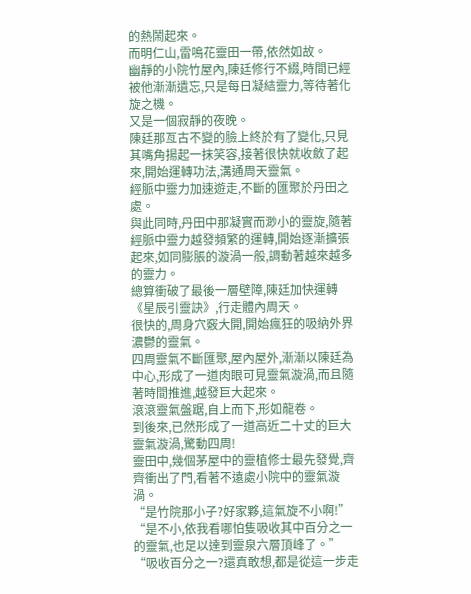的熱鬧起來。
而明仁山,雷鳴花靈田一帶,依然如故。
幽靜的小院竹屋內,陳廷修行不綴,時間已經被他漸漸遺忘,只是每日凝結靈力,等待著化旋之機。
又是一個寂靜的夜晚。
陳廷那亙古不變的臉上終於有了變化,只見其嘴角揚起一抹笑容,接著很快就收斂了起來,開始運轉功法,溝通周天靈氣。
經脈中靈力加速遊走,不斷的匯聚於丹田之處。
與此同時,丹田中那凝實而渺小的靈旋,隨著經脈中靈力越發頻繁的運轉,開始逐漸擴張起來,如同膨脹的漩渦一般,調動著越來越多的靈力。
總算衝破了最後一層壁障,陳廷加快運轉《星辰引靈訣》,行走體內周天。
很快的,周身穴竅大開,開始瘋狂的吸納外界濃鬱的靈氣。
四周靈氣不斷匯聚,屋內屋外,漸漸以陳廷為中心,形成了一道肉眼可見靈氣漩渦,而且隨著時間推進,越發巨大起來。
滾滾靈氣盤踞,自上而下,形如龍卷。
到後來,已然形成了一道高近二十丈的巨大靈氣漩渦,驚動四周!
靈田中,幾個茅屋中的靈植修士最先發覺,齊齊衝出了門,看著不遠處小院中的靈氣漩渦。
“是竹院那小子?好家夥,這氣旋不小啊!”
“是不小,依我看哪怕隻吸收其中百分之一的靈氣,也足以達到靈泉六層頂峰了。”
“吸收百分之一?還真敢想,都是從這一步走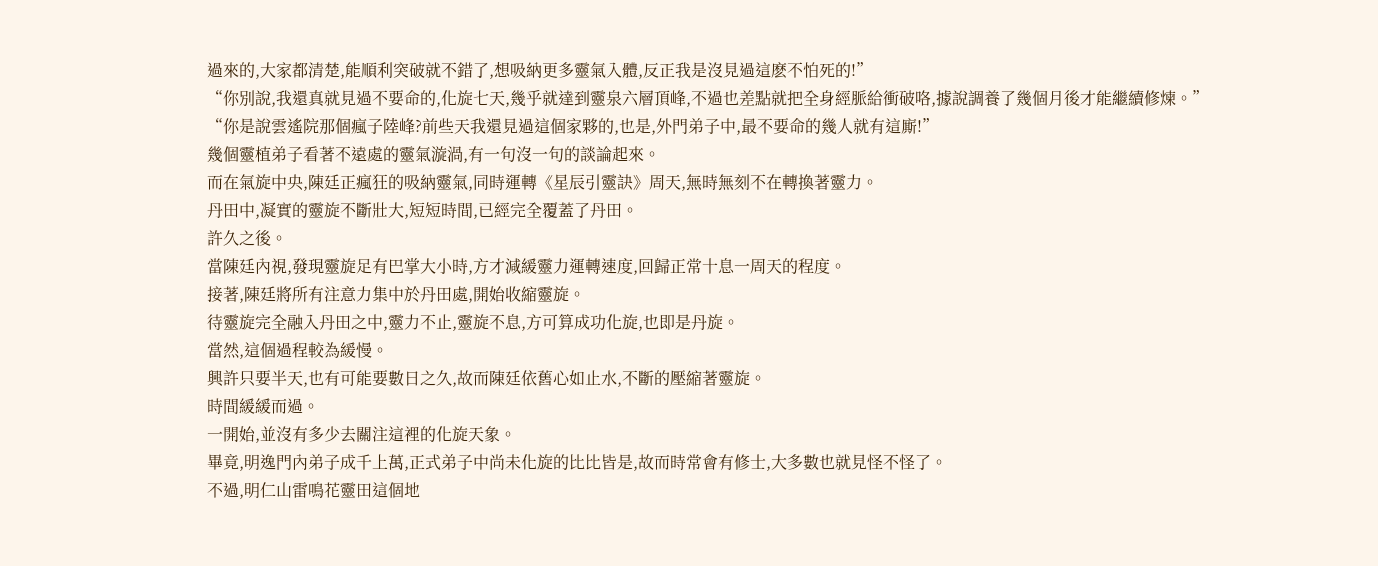過來的,大家都清楚,能順利突破就不錯了,想吸納更多靈氣入體,反正我是沒見過這麽不怕死的!”
“你別說,我還真就見過不要命的,化旋七天,幾乎就達到靈泉六層頂峰,不過也差點就把全身經脈給衝破咯,據說調養了幾個月後才能繼續修煉。”
“你是說雲遙院那個瘋子陸峰?前些天我還見過這個家夥的,也是,外門弟子中,最不要命的幾人就有這廝!”
幾個靈植弟子看著不遠處的靈氣漩渦,有一句沒一句的談論起來。
而在氣旋中央,陳廷正瘋狂的吸納靈氣,同時運轉《星辰引靈訣》周天,無時無刻不在轉換著靈力。
丹田中,凝實的靈旋不斷壯大,短短時間,已經完全覆蓋了丹田。
許久之後。
當陳廷內視,發現靈旋足有巴掌大小時,方才減緩靈力運轉速度,回歸正常十息一周天的程度。
接著,陳廷將所有注意力集中於丹田處,開始收縮靈旋。
待靈旋完全融入丹田之中,靈力不止,靈旋不息,方可算成功化旋,也即是丹旋。
當然,這個過程較為緩慢。
興許只要半天,也有可能要數日之久,故而陳廷依舊心如止水,不斷的壓縮著靈旋。
時間緩緩而過。
一開始,並沒有多少去關注這裡的化旋天象。
畢竟,明逸門內弟子成千上萬,正式弟子中尚未化旋的比比皆是,故而時常會有修士,大多數也就見怪不怪了。
不過,明仁山雷鳴花靈田這個地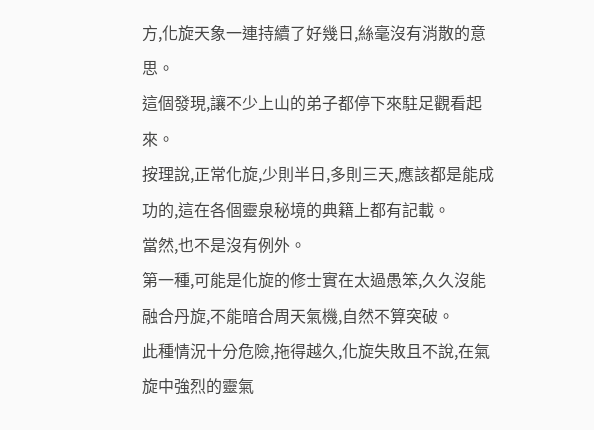方,化旋天象一連持續了好幾日,絲毫沒有消散的意思。
這個發現,讓不少上山的弟子都停下來駐足觀看起來。
按理說,正常化旋,少則半日,多則三天,應該都是能成功的,這在各個靈泉秘境的典籍上都有記載。
當然,也不是沒有例外。
第一種,可能是化旋的修士實在太過愚笨,久久沒能融合丹旋,不能暗合周天氣機,自然不算突破。
此種情況十分危險,拖得越久,化旋失敗且不說,在氣旋中強烈的靈氣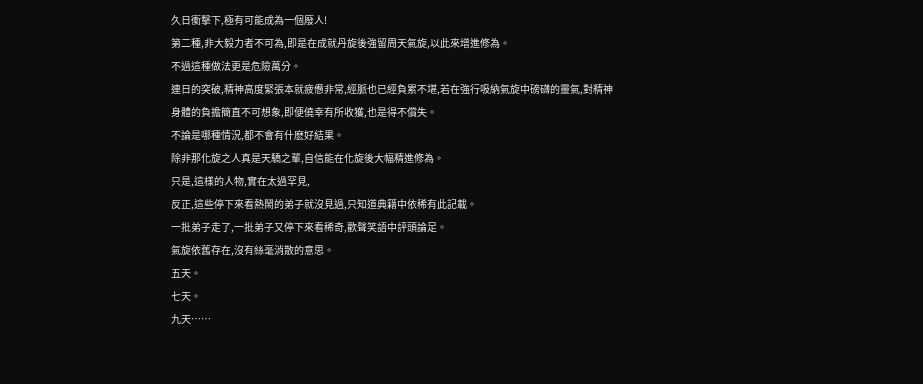久日衝擊下,極有可能成為一個廢人!
第二種,非大毅力者不可為,即是在成就丹旋後強留周天氣旋,以此來增進修為。
不過這種做法更是危險萬分。
連日的突破,精神高度緊張本就疲憊非常,經脈也已經負累不堪,若在強行吸納氣旋中磅礴的靈氣,對精神身體的負擔簡直不可想象,即便僥幸有所收獲,也是得不償失。
不論是哪種情況,都不會有什麽好結果。
除非那化旋之人真是天驕之輩,自信能在化旋後大幅精進修為。
只是,這樣的人物,實在太過罕見,
反正,這些停下來看熱鬧的弟子就沒見過,只知道典籍中依稀有此記載。
一批弟子走了,一批弟子又停下來看稀奇,歡聲笑語中評頭論足。
氣旋依舊存在,沒有絲毫消散的意思。
五天。
七天。
九天……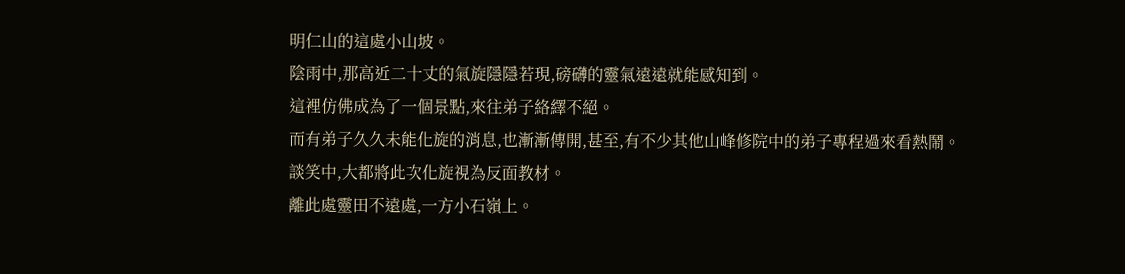明仁山的這處小山坡。
陰雨中,那高近二十丈的氣旋隱隱若現,磅礴的靈氣遠遠就能感知到。
這裡仿佛成為了一個景點,來往弟子絡繹不絕。
而有弟子久久未能化旋的消息,也漸漸傳開,甚至,有不少其他山峰修院中的弟子專程過來看熱鬧。
談笑中,大都將此次化旋視為反面教材。
離此處靈田不遠處,一方小石嶺上。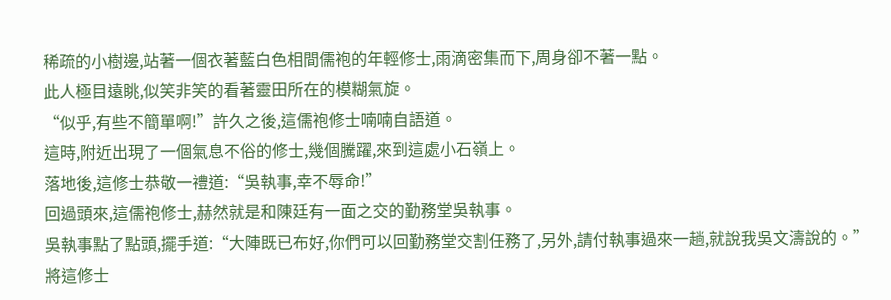稀疏的小樹邊,站著一個衣著藍白色相間儒袍的年輕修士,雨滴密集而下,周身卻不著一點。
此人極目遠眺,似笑非笑的看著靈田所在的模糊氣旋。
“似乎,有些不簡單啊!”許久之後,這儒袍修士喃喃自語道。
這時,附近出現了一個氣息不俗的修士,幾個騰躍,來到這處小石嶺上。
落地後,這修士恭敬一禮道:“吳執事,幸不辱命!”
回過頭來,這儒袍修士,赫然就是和陳廷有一面之交的勤務堂吳執事。
吳執事點了點頭,擺手道:“大陣既已布好,你們可以回勤務堂交割任務了,另外,請付執事過來一趟,就說我吳文濤說的。”
將這修士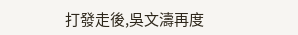打發走後,吳文濤再度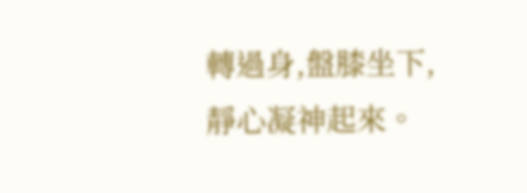轉過身,盤膝坐下,靜心凝神起來。